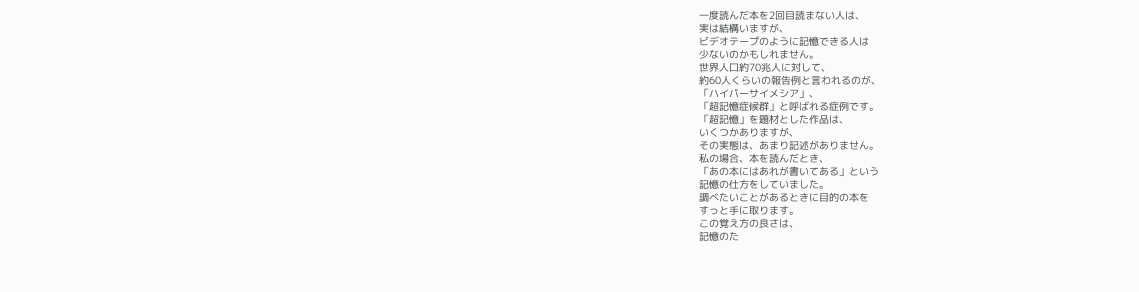一度読んだ本を2回目読まない人は、
実は結構いますが、
ビデオテープのように記憶できる人は
少ないのかもしれません。
世界人口約70兆人に対して、
約60人くらいの報告例と言われるのが、
「ハイパーサイメシア」、
「超記憶症候群」と呼ばれる症例です。
「超記憶」を題材とした作品は、
いくつかありますが、
その実態は、あまり記述がありません。
私の場合、本を読んだとき、
「あの本にはあれが書いてある」という
記憶の仕方をしていました。
調べたいことがあるときに目的の本を
すっと手に取ります。
この覚え方の良さは、
記憶のた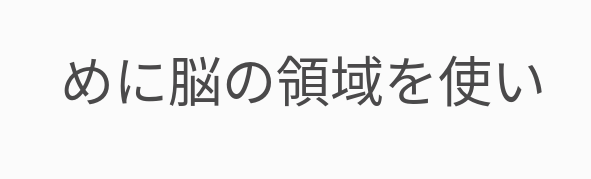めに脳の領域を使い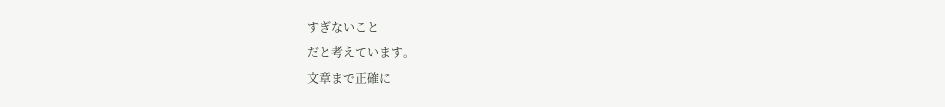すぎないこと
だと考えています。
文章まで正確に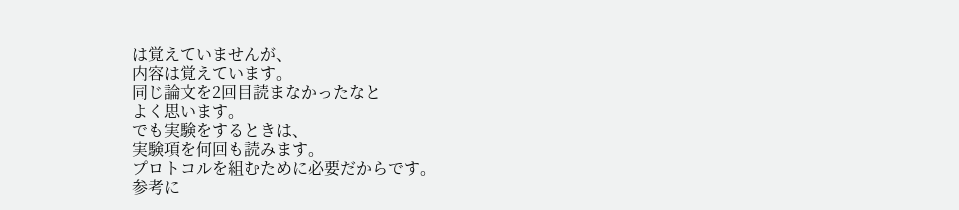は覚えていませんが、
内容は覚えています。
同じ論文を2回目読まなかったなと
よく思います。
でも実験をするときは、
実験項を何回も読みます。
プロトコルを組むために必要だからです。
参考に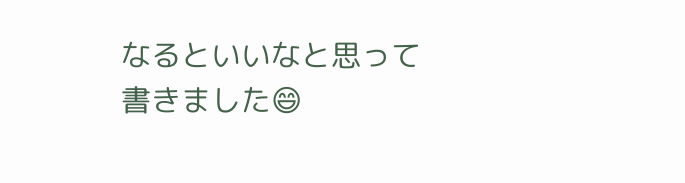なるといいなと思って書きました😄